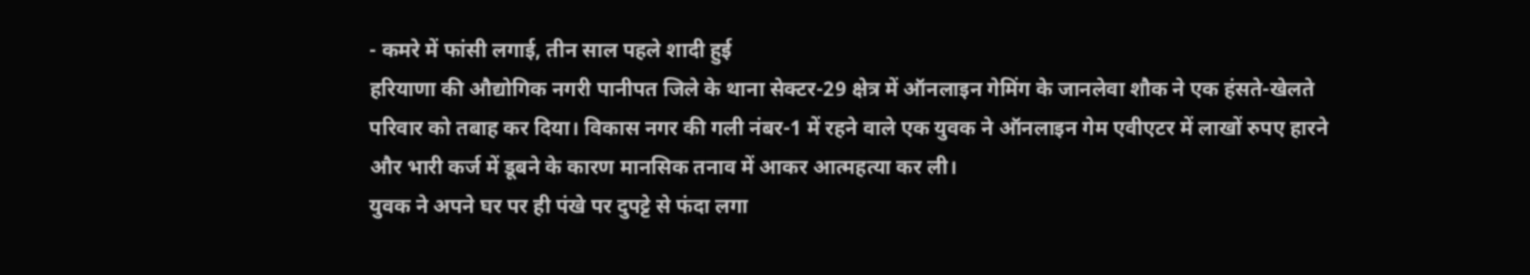- कमरे में फांसी लगाई, तीन साल पहले शादी हुई
हरियाणा की औद्योगिक नगरी पानीपत जिले के थाना सेक्टर-29 क्षेत्र में ऑनलाइन गेमिंग के जानलेवा शौक ने एक हंसते-खेलते परिवार को तबाह कर दिया। विकास नगर की गली नंबर-1 में रहने वाले एक युवक ने ऑनलाइन गेम एवीएटर में लाखों रुपए हारने और भारी कर्ज में डूबने के कारण मानसिक तनाव में आकर आत्महत्या कर ली।
युवक ने अपने घर पर ही पंखे पर दुपट्टे से फंदा लगा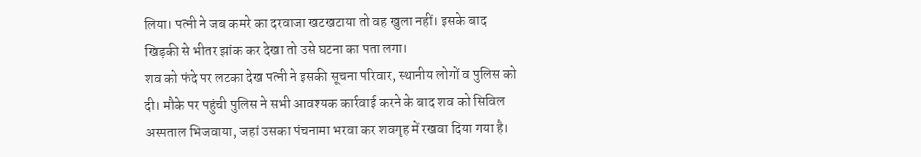लिया। पत्नी ने जब कमरे का दरवाजा खटखटाया तो वह खुला नहीं। इसके बाद खिड़की से भीतर झांक कर देखा तो उसे घटना का पता लगा।
शव को फंदे पर लटका देख पत्नी ने इसकी सूचना परिवार, स्थानीय लोगों व पुलिस को दी। मौके पर पहुंची पुलिस ने सभी आवश्यक कार्रवाई करने के बाद शव को सिविल अस्पताल भिजवाया, जहां उसका पंचनामा भरवा कर शवगृह में रखवा दिया गया है।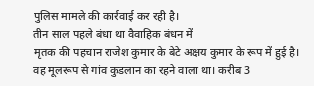पुलिस मामले की कार्रवाई कर रही है।
तीन साल पहले बंधा था वैवाहिक बंधन में
मृतक की पहचान राजेश कुमार के बेटे अक्षय कुमार के रूप में हुई है। वह मूलरूप से गांव कुडलान का रहने वाला था। करीब 3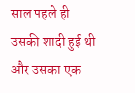साल पहले ही उसकी शादी हुई थी और उसका एक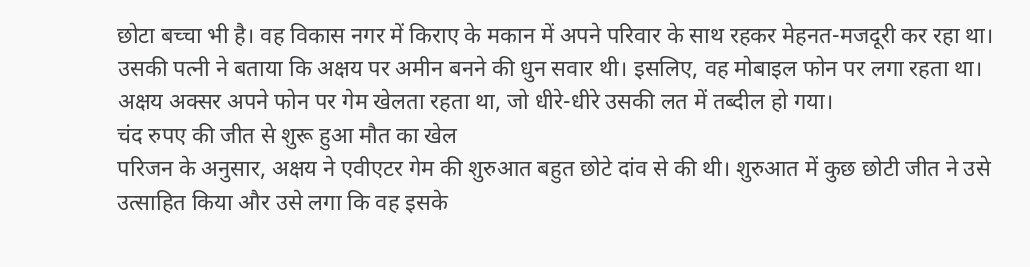छोटा बच्चा भी है। वह विकास नगर में किराए के मकान में अपने परिवार के साथ रहकर मेहनत-मजदूरी कर रहा था।
उसकी पत्नी ने बताया कि अक्षय पर अमीन बनने की धुन सवार थी। इसलिए, वह मोबाइल फोन पर लगा रहता था। अक्षय अक्सर अपने फोन पर गेम खेलता रहता था, जो धीरे-धीरे उसकी लत में तब्दील हो गया।
चंद रुपए की जीत से शुरू हुआ मौत का खेल
परिजन के अनुसार, अक्षय ने एवीएटर गेम की शुरुआत बहुत छोटे दांव से की थी। शुरुआत में कुछ छोटी जीत ने उसे उत्साहित किया और उसे लगा कि वह इसके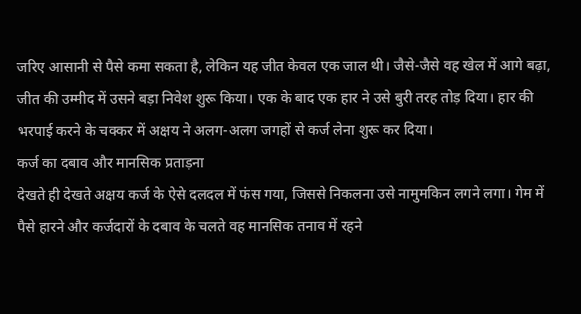जरिए आसानी से पैसे कमा सकता है, लेकिन यह जीत केवल एक जाल थी। जैसे-जैसे वह खेल में आगे बढ़ा, जीत की उम्मीद में उसने बड़ा निवेश शुरू किया। एक के बाद एक हार ने उसे बुरी तरह तोड़ दिया। हार की भरपाई करने के चक्कर में अक्षय ने अलग-अलग जगहों से कर्ज लेना शुरू कर दिया।
कर्ज का दबाव और मानसिक प्रताड़ना
देखते ही देखते अक्षय कर्ज के ऐसे दलदल में फंस गया, जिससे निकलना उसे नामुमकिन लगने लगा। गेम में पैसे हारने और कर्जदारों के दबाव के चलते वह मानसिक तनाव में रहने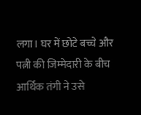लगा। घर में छोटे बच्चे और पत्नी की जिम्मेदारी के बीच आर्थिक तंगी ने उसे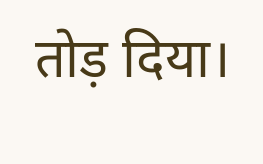तोड़ दिया।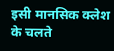इसी मानसिक क्लेश के चलते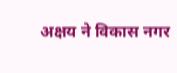अक्षय ने विकास नगर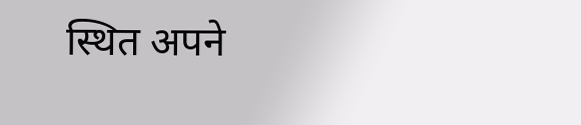स्थित अपने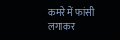कमरे में फांसी लगाकर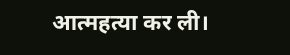आत्महत्या कर ली।